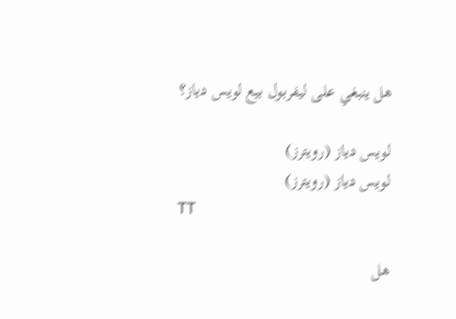هل ينبغي على ليفربول بيع لويس دياز؟

لويس دياز (رويترز)
لويس دياز (رويترز)
TT

هل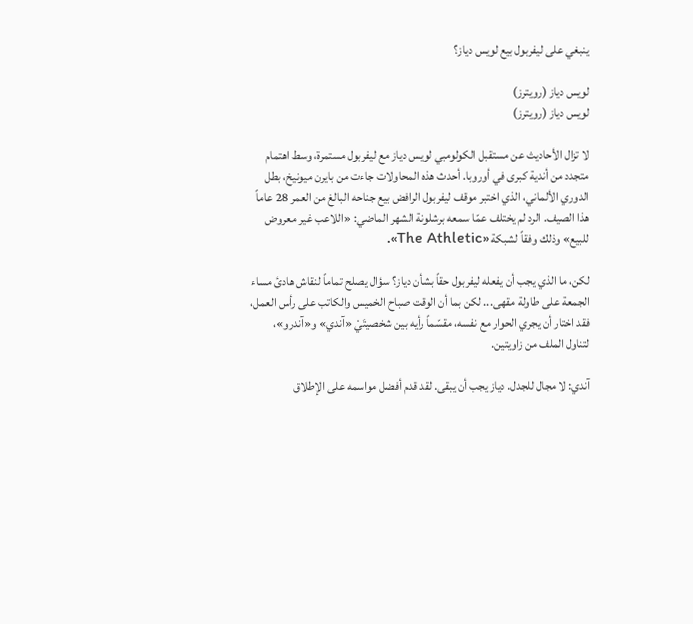ينبغي على ليفربول بيع لويس دياز؟

لويس دياز (رويترز)
لويس دياز (رويترز)

لا تزال الأحاديث عن مستقبل الكولومبي لويس دياز مع ليفربول مستمرة، وسط اهتمام متجدد من أندية كبرى في أوروبا. أحدث هذه المحاولات جاءت من بايرن ميونيخ، بطل الدوري الألماني، الذي اختبر موقف ليفربول الرافض بيع جناحه البالغ من العمر 28 عاماً هذا الصيف. الرد لم يختلف عمّا سمعه برشلونة الشهر الماضي: «اللاعب غير معروض للبيع» وذلك وفقاً لشبكة «The Athletic».

لكن، ما الذي يجب أن يفعله ليفربول حقاً بشأن دياز؟ سؤال يصلح تماماً لنقاش هادئ مساء الجمعة على طاولة مقهى... لكن بما أن الوقت صباح الخميس والكاتب على رأس العمل، فقد اختار أن يجري الحوار مع نفسه، مقسّماً رأيه بين شخصيتَيْ «آندي» و«آندرو»، لتناول الملف من زاويتين.

آندي: لا مجال للجدل. دياز يجب أن يبقى. لقد قدم أفضل مواسمه على الإطلاق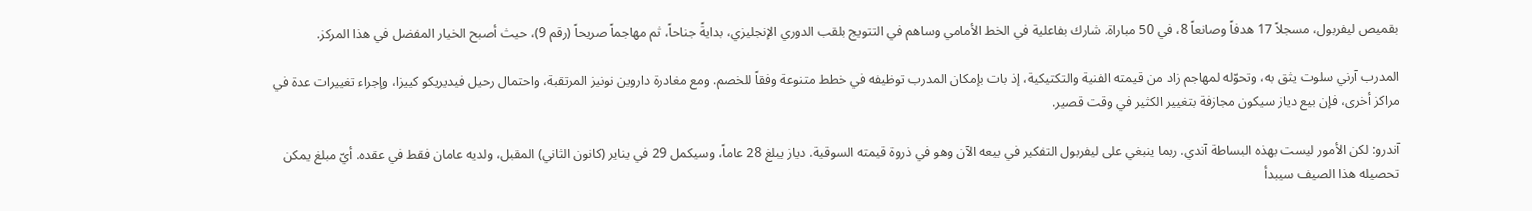بقميص ليفربول، مسجلاً 17 هدفاً وصانعاً 8، في 50 مباراة. شارك بفاعلية في الخط الأمامي وساهم في التتويج بلقب الدوري الإنجليزي، بدايةً جناحاً، ثم مهاجماً صريحاً (رقم 9)، حيث أصبح الخيار المفضل في هذا المركز.

المدرب آرني سلوت يثق به، وتحوّله لمهاجم زاد من قيمته الفنية والتكتيكية، إذ بات بإمكان المدرب توظيفه في خطط متنوعة وفقاً للخصم. ومع مغادرة داروين نونيز المرتقبة، واحتمال رحيل فيديريكو كييزا، وإجراء تغييرات عدة في مراكز أخرى، فإن بيع دياز سيكون مجازفة بتغيير الكثير في وقت قصير.

آندرو: لكن الأمور ليست بهذه البساطة آندي. ربما ينبغي على ليفربول التفكير في بيعه الآن وهو في ذروة قيمته السوقية. دياز يبلغ 28 عاماً، وسيكمل 29 في يناير (كانون الثاني) المقبل، ولديه عامان فقط في عقده. أيّ مبلغ يمكن تحصيله هذا الصيف سيبدأ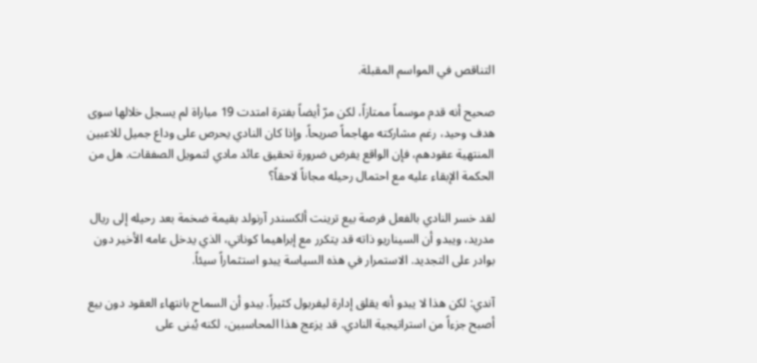التناقص في المواسم المقبلة.

صحيح أنه قدم موسماً ممتازاً، لكن مرّ أيضاً بفترة امتدت 19 مباراة لم يسجل خلالها سوى هدف وحيد، رغم مشاركته مهاجماً صريحاً. وإذا كان النادي يحرص على وداع جميل للاعبين المنتهية عقودهم، فإن الواقع يفرض ضرورة تحقيق عائد مادي لتمويل الصفقات. هل من الحكمة الإبقاء عليه مع احتمال رحيله مجاناً لاحقاً؟

لقد خسر النادي بالفعل فرصة بيع ترينت ألكسندر آرنولد بقيمة ضخمة بعد رحيله إلى ريال مدريد، ويبدو أن السيناريو ذاته قد يتكرر مع إبراهيما كوناتي، الذي يدخل عامه الأخير دون بوادر على التجديد. الاستمرار في هذه السياسة يبدو استثماراً سيئاً.

آندي: لكن هذا لا يبدو أنه يقلق إدارة ليفربول كثيراً. يبدو أن السماح بانتهاء العقود دون بيع أصبح جزءاً من استراتيجية النادي. قد يزعج هذا المحاسبين، لكنه يُبنى على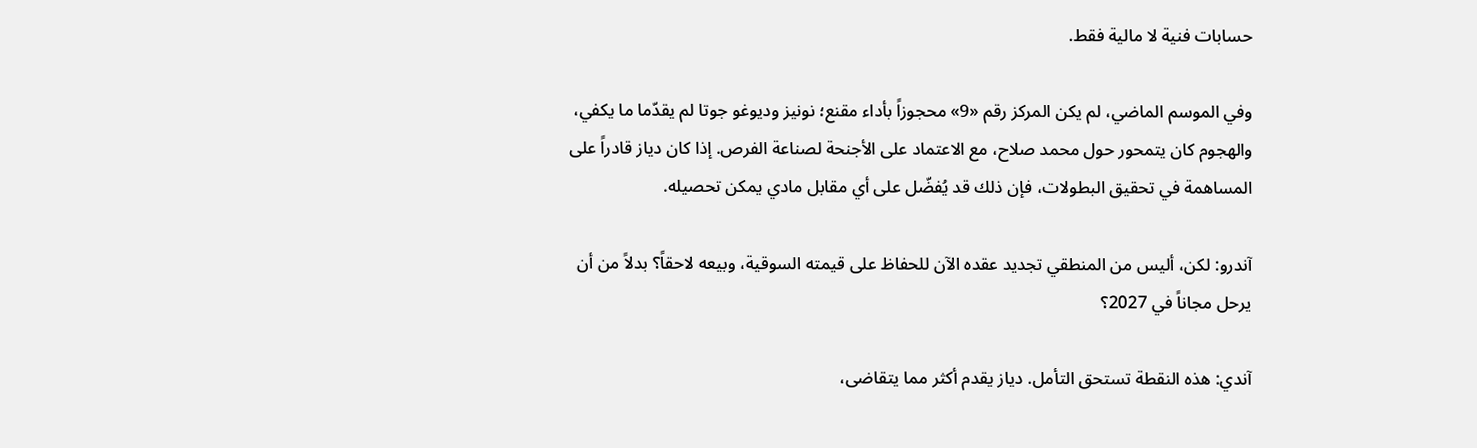حسابات فنية لا مالية فقط.

وفي الموسم الماضي، لم يكن المركز رقم «9» محجوزاً بأداء مقنع؛ نونيز وديوغو جوتا لم يقدّما ما يكفي، والهجوم كان يتمحور حول محمد صلاح، مع الاعتماد على الأجنحة لصناعة الفرص. إذا كان دياز قادراً على المساهمة في تحقيق البطولات، فإن ذلك قد يُفضّل على أي مقابل مادي يمكن تحصيله.

آندرو: لكن، أليس من المنطقي تجديد عقده الآن للحفاظ على قيمته السوقية، وبيعه لاحقاً؟ بدلاً من أن يرحل مجاناً في 2027؟

آندي: هذه النقطة تستحق التأمل. دياز يقدم أكثر مما يتقاضى،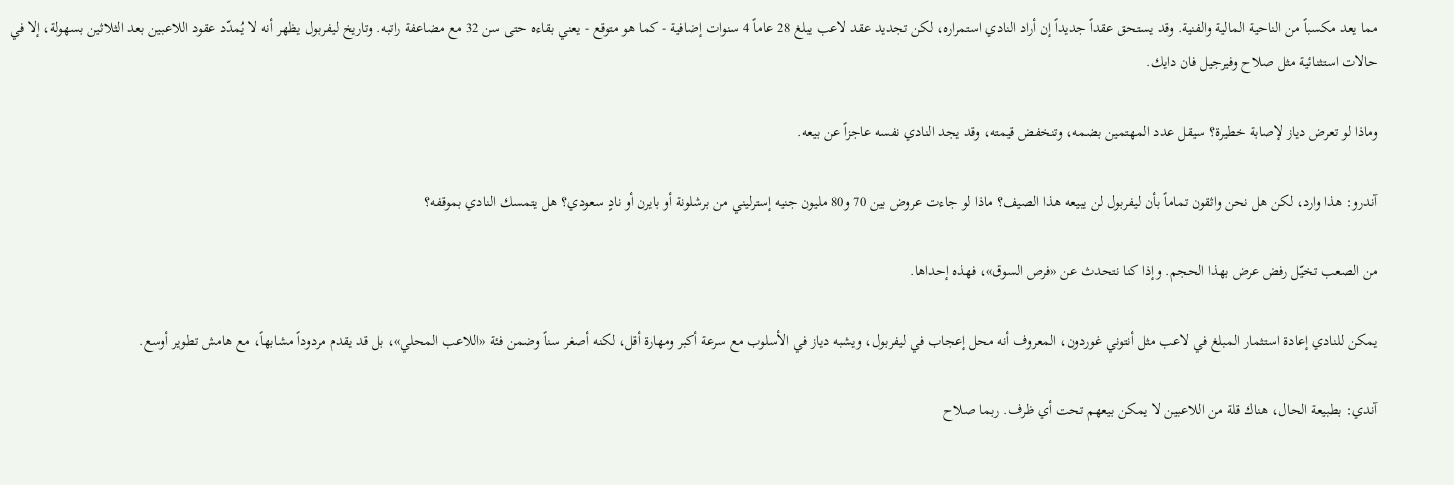مما يعد مكسباً من الناحية المالية والفنية. وقد يستحق عقداً جديداً إن أراد النادي استمراره، لكن تجديد عقد لاعب يبلغ 28 عاماً 4 سنوات إضافية - كما هو متوقع - يعني بقاءه حتى سن 32 مع مضاعفة راتبه. وتاريخ ليفربول يظهر أنه لا يُمدّد عقود اللاعبين بعد الثلاثين بسهولة، إلا في حالات استثنائية مثل صلاح وفيرجيل فان دايك.

وماذا لو تعرض دياز لإصابة خطيرة؟ سيقل عدد المهتمين بضمه، وتنخفض قيمته، وقد يجد النادي نفسه عاجزاً عن بيعه.

آندرو: هذا وارد، لكن هل نحن واثقون تماماً بأن ليفربول لن يبيعه هذا الصيف؟ ماذا لو جاءت عروض بين 70 و80 مليون جنيه إسترليني من برشلونة أو بايرن أو نادٍ سعودي؟ هل يتمسك النادي بموقفه؟

من الصعب تخيّل رفض عرض بهذا الحجم. وإذا كنا نتحدث عن «فرص السوق»، فهذه إحداها.

يمكن للنادي إعادة استثمار المبلغ في لاعب مثل أنتوني غوردون، المعروف أنه محل إعجاب في ليفربول، ويشبه دياز في الأسلوب مع سرعة أكبر ومهارة أقل، لكنه أصغر سناً وضمن فئة «اللاعب المحلي»، بل قد يقدم مردوداً مشابهاً، مع هامش تطوير أوسع.

آندي: بطبيعة الحال، هناك قلة من اللاعبين لا يمكن بيعهم تحت أي ظرف. ربما صلاح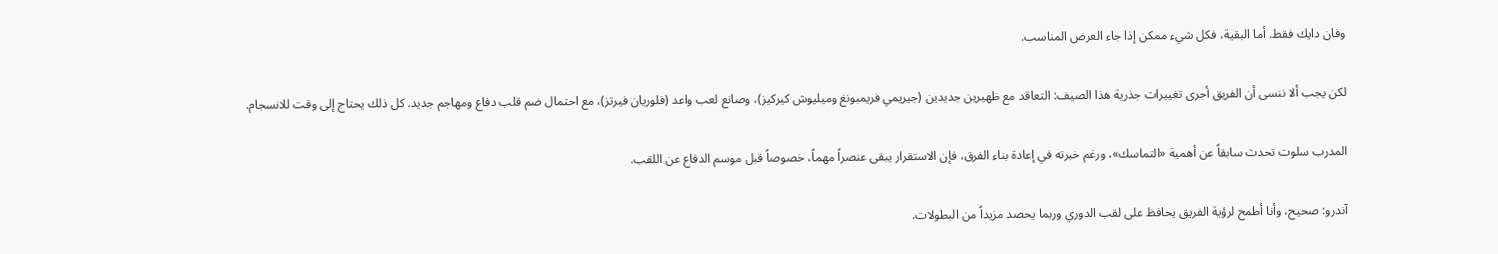وفان دايك فقط. أما البقية، فكل شيء ممكن إذا جاء العرض المناسب.

لكن يجب ألا ننسى أن الفريق أجرى تغييرات جذرية هذا الصيف: التعاقد مع ظهيرين جديدين (جيريمي فريمبونغ وميليوش كيركيز)، وصانع لعب واعد (فلوريان فيرتز)، مع احتمال ضم قلب دفاع ومهاجم جديد. كل ذلك يحتاج إلى وقت للانسجام.

المدرب سلوت تحدث سابقاً عن أهمية «التماسك»، ورغم خبرته في إعادة بناء الفرق، فإن الاستقرار يبقى عنصراً مهماً، خصوصاً قبل موسم الدفاع عن اللقب.

آندرو: صحيح، وأنا أطمح لرؤية الفريق يحافظ على لقب الدوري وربما يحصد مزيداً من البطولات.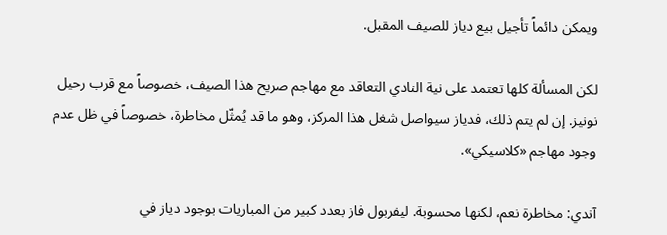ويمكن دائماً تأجيل بيع دياز للصيف المقبل.

لكن المسألة كلها تعتمد على نية النادي التعاقد مع مهاجم صريح هذا الصيف، خصوصاً مع قرب رحيل نونيز. إن لم يتم ذلك، فدياز سيواصل شغل هذا المركز، وهو ما قد يُمثّل مخاطرة، خصوصاً في ظل عدم وجود مهاجم «كلاسيكي».

آندي: مخاطرة نعم، لكنها محسوبة. ليفربول فاز بعدد كبير من المباريات بوجود دياز في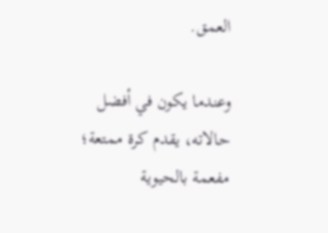العمق.

وعندما يكون في أفضل حالاته، يقدم كرة ممتعة؛ مفعمة بالحيوية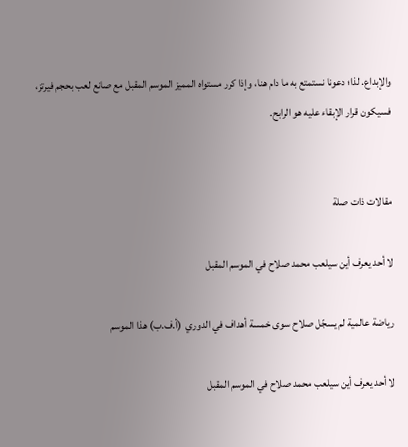والإبداع. لذا؛ دعونا نستمتع به ما دام هنا، وإذا كرر مستواه المميز الموسم المقبل مع صانع لعب بحجم فيرتز، فسيكون قرار الإبقاء عليه هو الرابح.


مقالات ذات صلة

لا أحد يعرف أين سيلعب محمد صلاح في الموسم المقبل

رياضة عالمية لم يسجّل صلاح سوى خمسة أهداف في الدوري  (أ.ف.ب) هذا الموسم

لا أحد يعرف أين سيلعب محمد صلاح في الموسم المقبل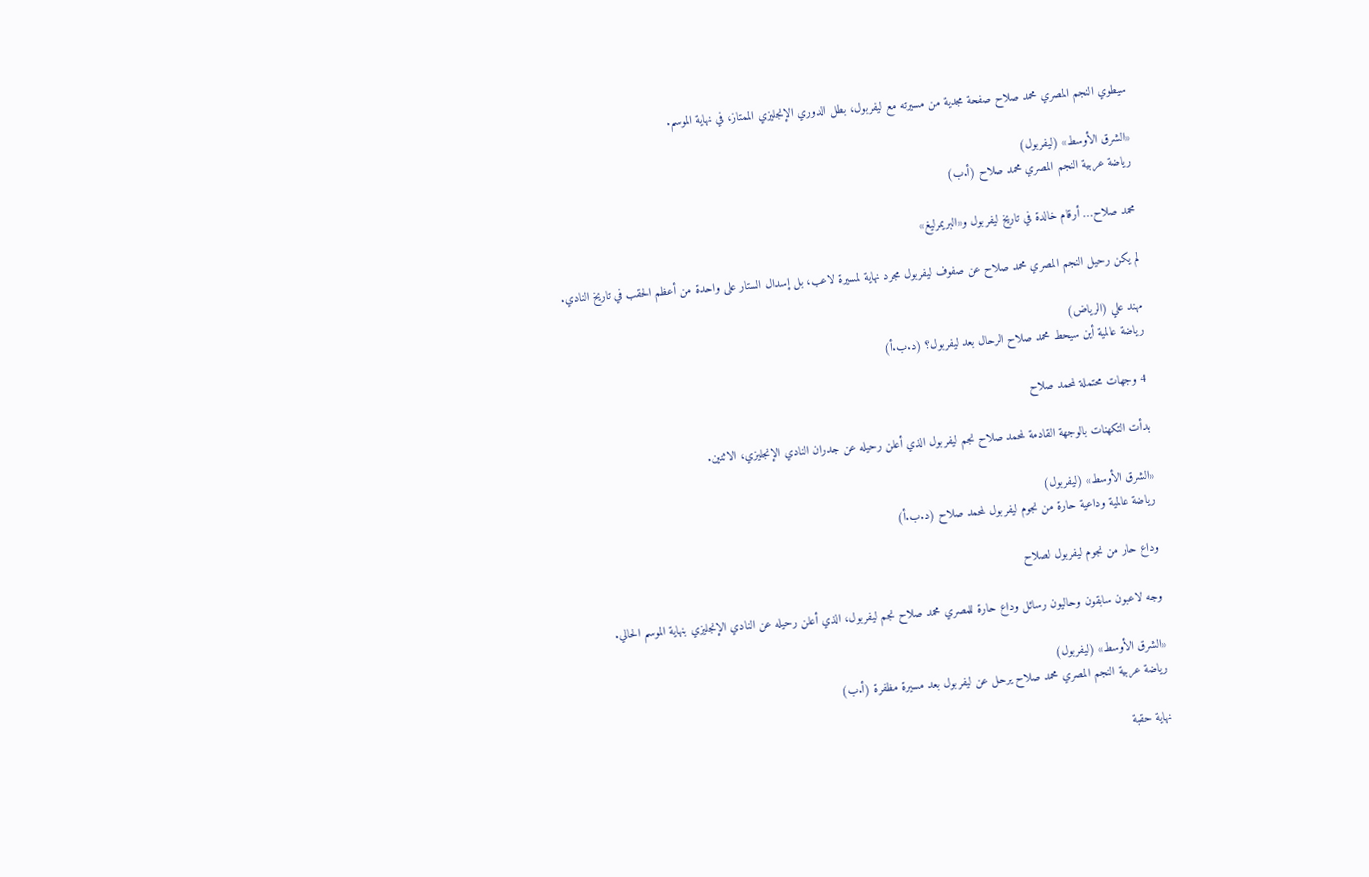سيطوي النجم المصري محمد صلاح صفحة مجدية من مسيرته مع ليفربول، بطل الدوري الإنجليزي الممتاز، في نهاية الموسم.

«الشرق الأوسط» (ليفربول)
رياضة عربية النجم المصري محمد صلاح (أ.ب)

محمد صلاح… أرقام خالدة في تاريخ ليفربول و«البريمرليغ»

لم يكن رحيل النجم المصري محمد صلاح عن صفوف ليفربول مجرد نهاية لمسيرة لاعب، بل إسدال الستار على واحدة من أعظم الحقب في تاريخ النادي.

مهند علي (الرياض)
رياضة عالمية أين سيحط محمد صلاح الرحال بعد ليفربول؟ (د.ب.أ)

4 وجهات محتملة لمحمد صلاح

بدأت التكهنات بالوجهة القادمة لمحمد صلاح نجم ليفربول الذي أعلن رحيله عن جدران النادي الإنجليزي، الاثنين.

«الشرق الأوسط» (ليفربول)
رياضة عالمية وداعية حارة من نجوم ليفربول لمحمد صلاح (د.ب.أ)

وداع حار من نجوم ليفربول لصلاح

وجه لاعبون سابقون وحاليون رسائل وداع حارة للمصري محمد صلاح نجم ليفربول، الذي أعلن رحيله عن النادي الإنجليزي بنهاية الموسم الحالي.

«الشرق الأوسط» (ليفربول)
رياضة عربية النجم المصري محمد صلاح يرحل عن ليفربول بعد مسيرة مظفرة (أ.ب)

نهاية حقبة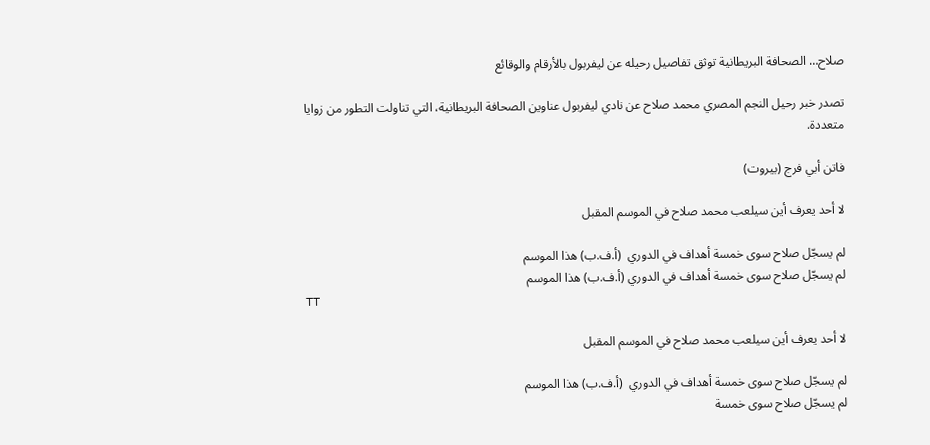صلاح… الصحافة البريطانية توثق تفاصيل رحيله عن ليفربول بالأرقام والوقائع

تصدر خبر رحيل النجم المصري محمد صلاح عن نادي ليفربول عناوين الصحافة البريطانية، التي تناولت التطور من زوايا متعددة.

فاتن أبي فرج (بيروت)

لا أحد يعرف أين سيلعب محمد صلاح في الموسم المقبل

لم يسجّل صلاح سوى خمسة أهداف في الدوري  (أ.ف.ب) هذا الموسم
لم يسجّل صلاح سوى خمسة أهداف في الدوري (أ.ف.ب) هذا الموسم
TT

لا أحد يعرف أين سيلعب محمد صلاح في الموسم المقبل

لم يسجّل صلاح سوى خمسة أهداف في الدوري  (أ.ف.ب) هذا الموسم
لم يسجّل صلاح سوى خمسة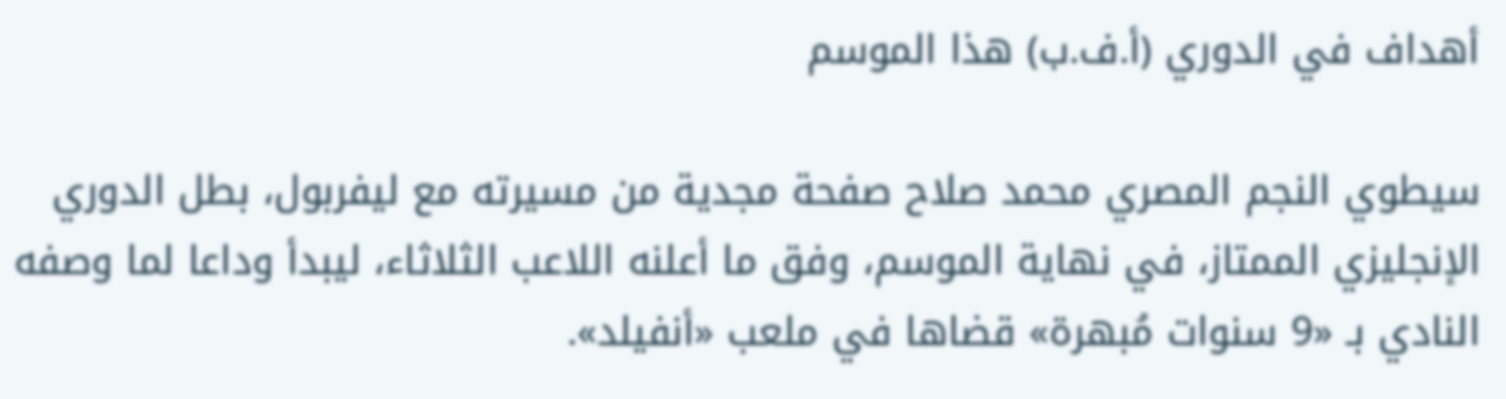أهداف في الدوري (أ.ف.ب) هذا الموسم

سيطوي النجم المصري محمد صلاح صفحة مجدية من مسيرته مع ليفربول، بطل الدوري الإنجليزي الممتاز، في نهاية الموسم، وفق ما أعلنه اللاعب الثلاثاء، ليبدأ وداعا لما وصفه النادي بـ «9 سنوات مُبهرة» قضاها في ملعب «أنفيلد».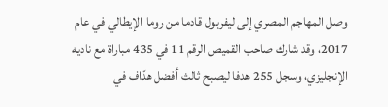وصل المهاجم المصري إلى ليفربول قادما من روما الإيطالي في عام 2017، وقد شارك صاحب القميص الرقم 11 في 435 مباراة مع ناديه الإنجليزي، وسجل 255 هدفا ليصبح ثالث أفضل هدّاف في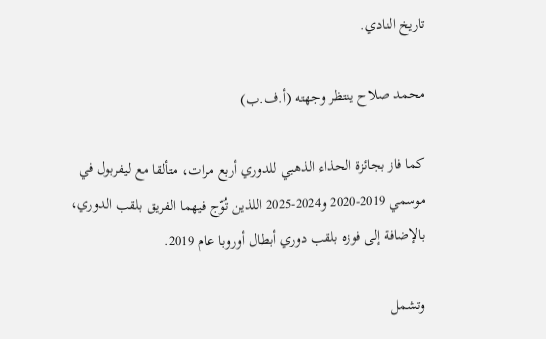تاريخ النادي.

محمد صلاح ينتظر وجهته (أ.ف.ب)

كما فاز بجائزة الحذاء الذهبي للدوري أربع مرات، متألقا مع ليفربول في موسمي 2019-2020 و2024-2025 اللذين تُوّج فيهما الفريق بلقب الدوري، بالإضافة إلى فوزه بلقب دوري أبطال أوروبا عام 2019.

وتشمل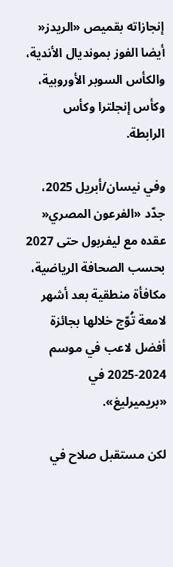إنجازاته بقميص «الريدز« أيضا الفوز بمونديال الأندية، والكأس السوبر الأوروبية، وكأس إنجلترا وكأس الرابطة.

وفي نيسان/أبريل 2025، جدّد «الفرعون المصري« عقده مع ليفربول حتى 2027 بحسب الصحافة الرياضية، مكافأة منطقية بعد أشهر لامعة تُوّج خلالها بجائزة أفضل لاعب في موسم 2024-2025 في «بريميرليغ».

لكن مستقبل صلاح في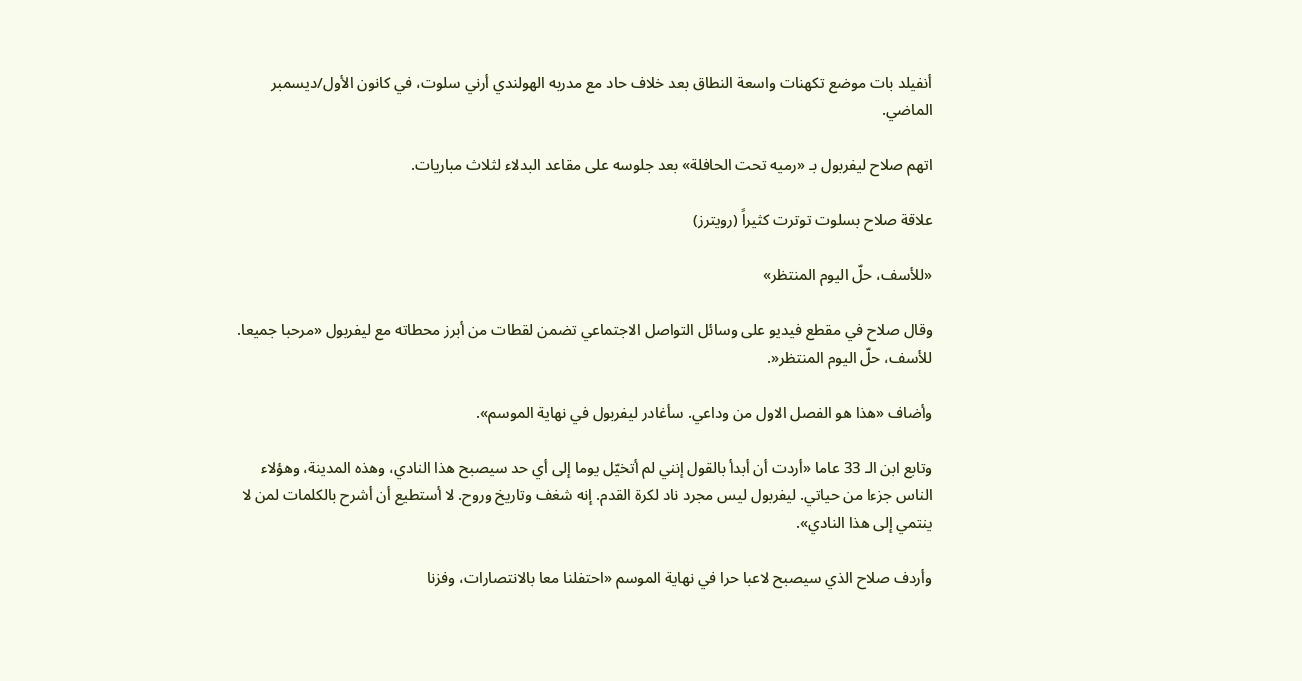أنفيلد بات موضع تكهنات واسعة النطاق بعد خلاف حاد مع مدربه الهولندي أرني سلوت، في كانون الأول/ديسمبر الماضي.

اتهم صلاح ليفربول بـ «رميه تحت الحافلة» بعد جلوسه على مقاعد البدلاء لثلاث مباريات.

علاقة صلاح بسلوت توترت كثيراً (رويترز)

«للأسف، حلّ اليوم المنتظر»

وقال صلاح في مقطع فيديو على وسائل التواصل الاجتماعي تضمن لقطات من أبرز محطاته مع ليفربول «مرحبا جميعا. للأسف، حلّ اليوم المنتظر«.

وأضاف «هذا هو الفصل الاول من وداعي. سأغادر ليفربول في نهاية الموسم».

وتابع ابن الـ 33 عاما «أردت أن أبدأ بالقول إنني لم أتخيّل يوما إلى أي حد سيصبح هذا النادي، وهذه المدينة، وهؤلاء الناس جزءا من حياتي. ليفربول ليس مجرد ناد لكرة القدم. إنه شغف وتاريخ وروح. لا أستطيع أن أشرح بالكلمات لمن لا ينتمي إلى هذا النادي».

وأردف صلاح الذي سيصبح لاعبا حرا في نهاية الموسم «احتفلنا معا بالانتصارات، وفزنا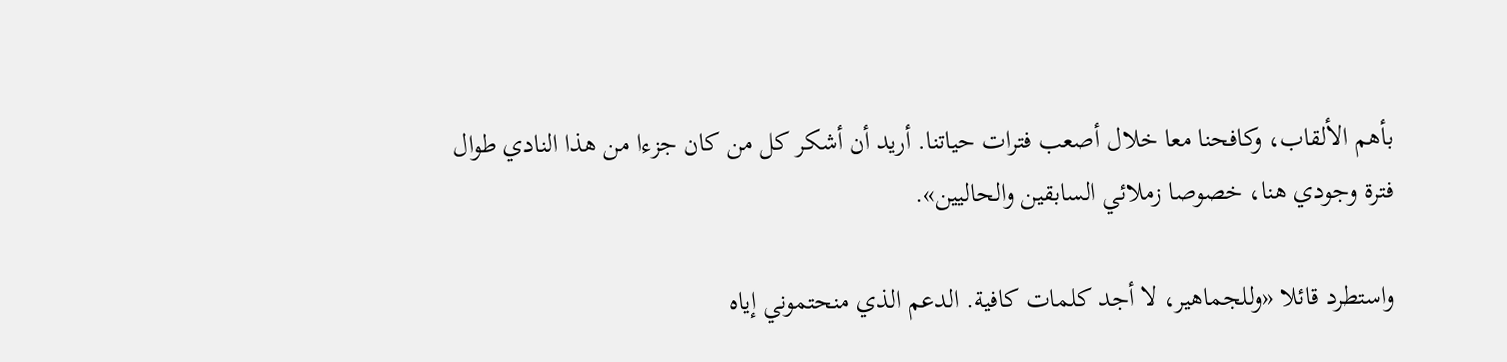بأهم الألقاب، وكافحنا معا خلال أصعب فترات حياتنا. أريد أن أشكر كل من كان جزءا من هذا النادي طوال فترة وجودي هنا، خصوصا زملائي السابقين والحاليين».

واستطرد قائلا «وللجماهير، لا أجد كلمات كافية. الدعم الذي منحتموني إياه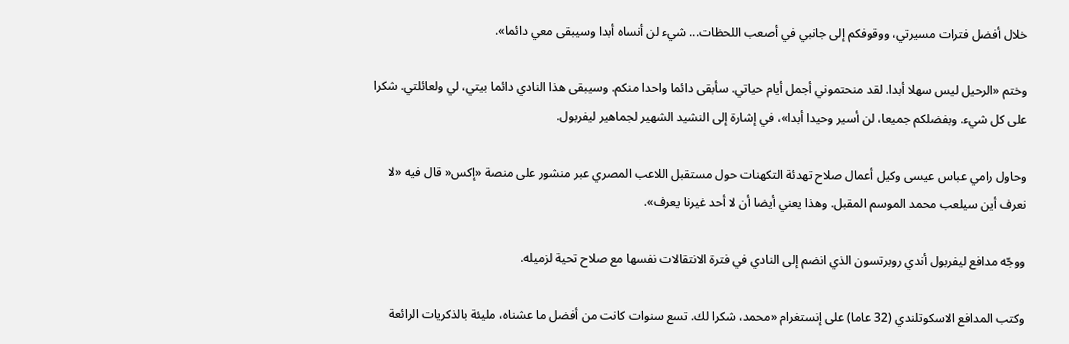خلال أفضل فترات مسيرتي، ووقوفكم إلى جانبي في أصعب اللحظات... شيء لن أنساه أبدا وسيبقى معي دائما».

وختم «الرحيل ليس سهلا أبدا. لقد منحتموني أجمل أيام حياتي. سأبقى دائما واحدا منكم. وسيبقى هذا النادي دائما بيتي، لي ولعائلتي. شكرا على كل شيء. وبفضلكم جميعا، لن أسير وحيدا أبدا»، في إشارة إلى النشيد الشهير لجماهير ليفربول.

وحاول رامي عباس عيسى وكيل أعمال صلاح تهدئة التكهنات حول مستقبل اللاعب المصري عبر منشور على منصة «إكس« قال فيه «لا نعرف أين سيلعب محمد الموسم المقبل. وهذا يعني أيضا أن لا أحد غيرنا يعرف».

ووجّه مدافع ليفربول أندي روبرتسون الذي انضم إلى النادي في فترة الانتقالات نفسها مع صلاح تحية لزميله.

وكتب المدافع الاسكوتلندي (32 عاما) على إنستغرام «محمد، شكرا لك. تسع سنوات كانت من أفضل ما عشناه، مليئة بالذكريات الرائعة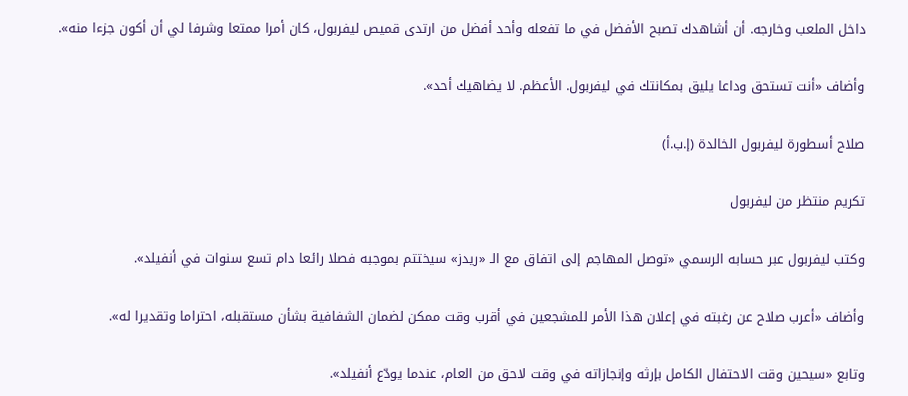داخل الملعب وخارجه. أن أشاهدك تصبح الأفضل في ما تفعله وأحد أفضل من ارتدى قميص ليفربول، كان أمرا ممتعا وشرفا لي أن أكون جزءا منه».

وأضاف «أنت تستحق وداعا يليق بمكانتك في ليفربول. الأعظم. لا يضاهيك أحد».

صلاح أسطورة ليفربول الخالدة (إ.ب.أ)

تكريم منتظر من ليفربول

وكتب ليفربول عبر حسابه الرسمي «توصل المهاجم إلى اتفاق مع الـ «ريدز» سيختتم بموجبه فصلا رائعا دام تسع سنوات في أنفيلد».

وأضاف «أعرب صلاح عن رغبته في إعلان هذا الأمر للمشجعين في أقرب وقت ممكن لضمان الشفافية بشأن مستقبله، احتراما وتقديرا له».

وتابع «سيحين وقت الاحتفال الكامل بإرثه وإنجازاته في وقت لاحق من العام، عندما يودّع أنفيلد».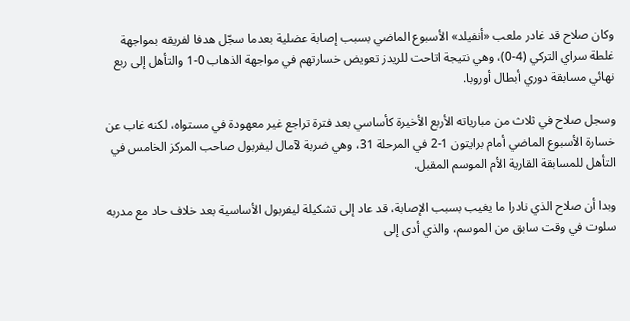وكان صلاح قد غادر ملعب «أنفيلد» الأسبوع الماضي بسبب إصابة عضلية بعدما سجّل هدفا لفريقه بمواجهة غلطة سراي التركي (4-0)، وهي نتيجة اتاحت للريدز تعويض خسارتهم في مواجهة الذهاب 0-1 والتأهل إلى ربع نهائي مسابقة دوري أبطال أوروبا.

وسجل صلاح في ثلاث من مبارياته الأربع الأخيرة كأساسي بعد فترة تراجع غير معهودة في مستواه، لكنه غاب عن خسارة الأسبوع الماضي أمام برايتون 1-2 في المرحلة 31، وهي ضربة لآمال ليفربول صاحب المركز الخامس في التأهل للمسابقة القارية الأم الموسم المقبل.

وبدا أن صلاح الذي نادرا ما يغيب بسبب الإصابة، قد عاد إلى تشكيلة ليفربول الأساسية بعد خلاف حاد مع مدربه سلوت في وقت سابق من الموسم، والذي أدى إلى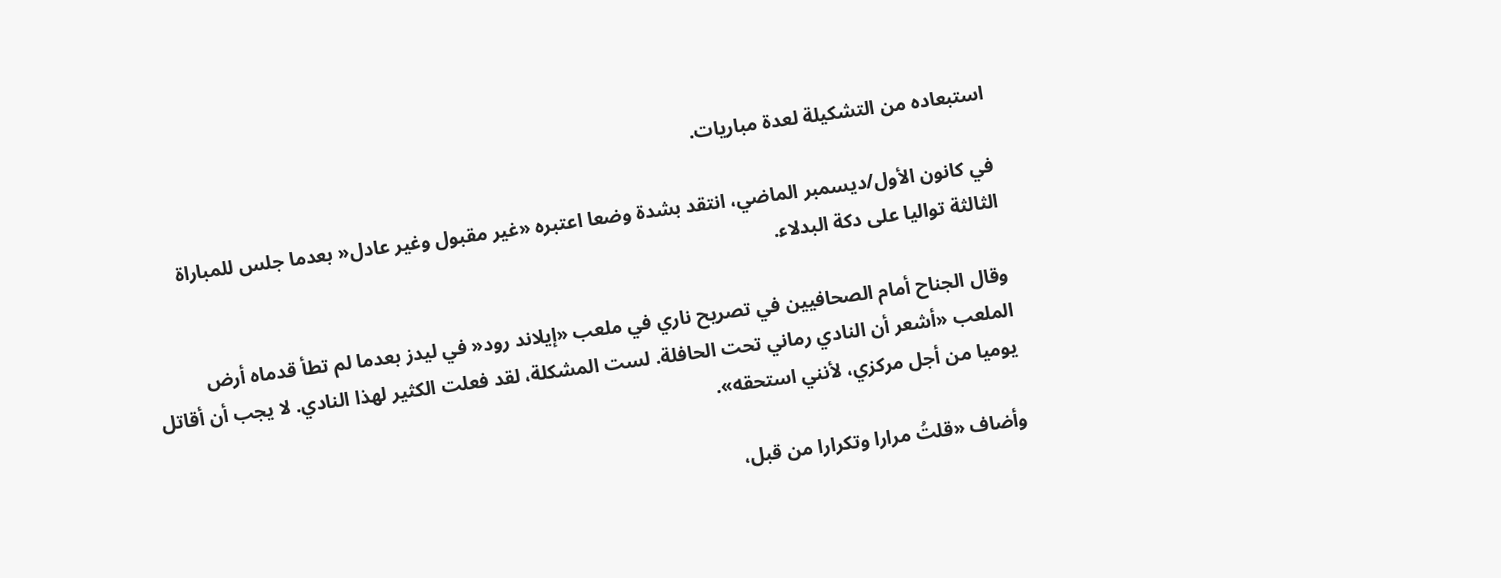استبعاده من التشكيلة لعدة مباريات.

في كانون الأول/ديسمبر الماضي، انتقد بشدة وضعا اعتبره «غير مقبول وغير عادل« بعدما جلس للمباراة الثالثة تواليا على دكة البدلاء.

وقال الجناح أمام الصحافيين في تصريح ناري في ملعب «إيلاند رود« في ليدز بعدما لم تطأ قدماه أرض الملعب «أشعر أن النادي رماني تحت الحافلة. لست المشكلة، لقد فعلت الكثير لهذا النادي. لا يجب أن أقاتل يوميا من أجل مركزي، لأنني استحقه».

وأضاف «قلتُ مرارا وتكرارا من قبل،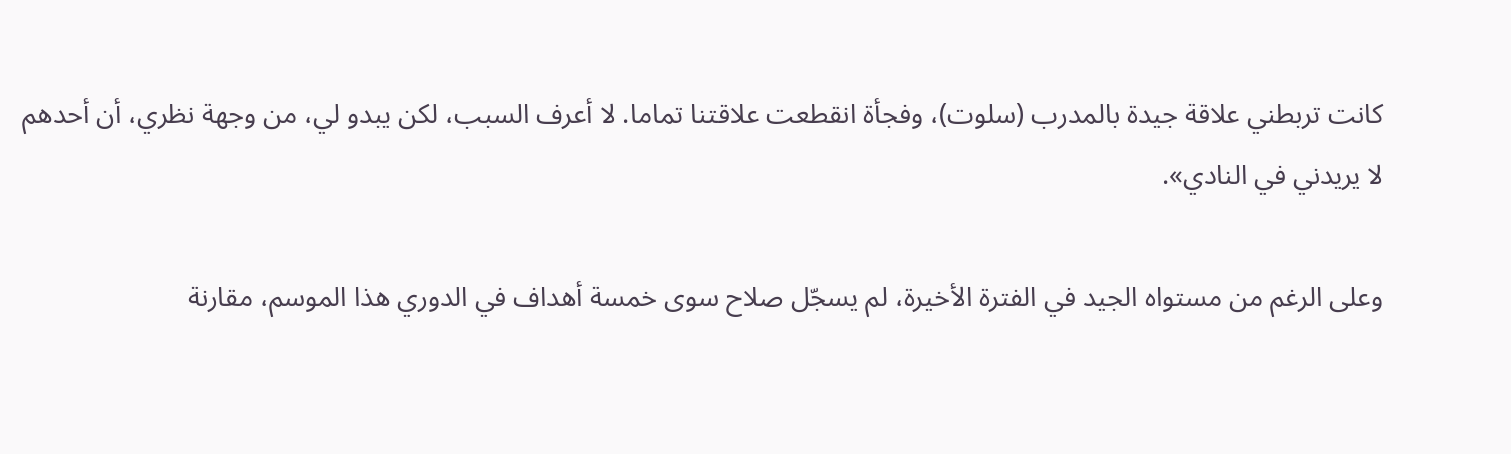كانت تربطني علاقة جيدة بالمدرب (سلوت)، وفجأة انقطعت علاقتنا تماما. لا أعرف السبب، لكن يبدو لي، من وجهة نظري، أن أحدهم لا يريدني في النادي».

وعلى الرغم من مستواه الجيد في الفترة الأخيرة، لم يسجّل صلاح سوى خمسة أهداف في الدوري هذا الموسم، مقارنة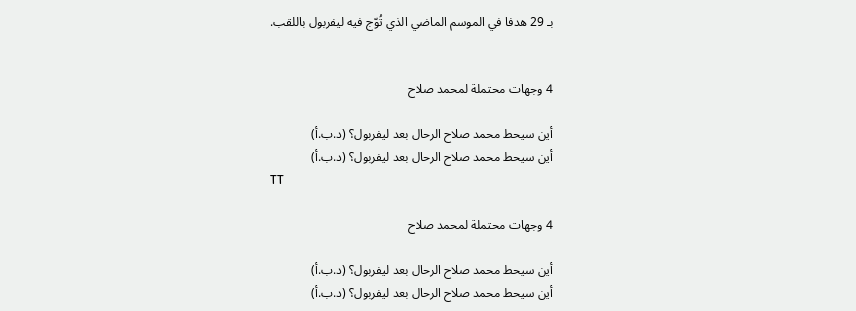بـ 29 هدفا في الموسم الماضي الذي تُوّج فيه ليفربول باللقب.


4 وجهات محتملة لمحمد صلاح

أين سيحط محمد صلاح الرحال بعد ليفربول؟ (د.ب.أ)
أين سيحط محمد صلاح الرحال بعد ليفربول؟ (د.ب.أ)
TT

4 وجهات محتملة لمحمد صلاح

أين سيحط محمد صلاح الرحال بعد ليفربول؟ (د.ب.أ)
أين سيحط محمد صلاح الرحال بعد ليفربول؟ (د.ب.أ)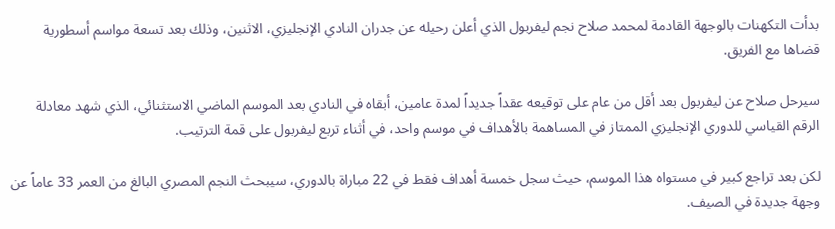بدأت التكهنات بالوجهة القادمة لمحمد صلاح نجم ليفربول الذي أعلن رحيله عن جدران النادي الإنجليزي، الاثنين، وذلك بعد تسعة مواسم أسطورية قضاها مع الفريق.

سيرحل صلاح عن ليفربول بعد أقل من عام على توقيعه عقداً جديداً لمدة عامين، أبقاه في النادي بعد الموسم الماضي الاستثنائي، الذي شهد معادلة الرقم القياسي للدوري الإنجليزي الممتاز في المساهمة بالأهداف في موسم واحد، في أثناء تربع ليفربول على قمة الترتيب.

لكن بعد تراجع كبير في مستواه هذا الموسم، حيث سجل خمسة أهداف فقط في 22 مباراة بالدوري، سيبحث النجم المصري البالغ من العمر 33 عاماً عن وجهة جديدة في الصيف.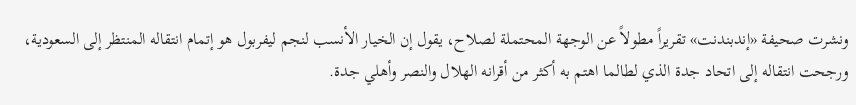ونشرت صحيفة «إندبندنت» تقريراً مطولاً عن الوجهة المحتملة لصلاح، يقول إن الخيار الأنسب لنجم ليفربول هو إتمام انتقاله المنتظر إلى السعودية، ورجحت انتقاله إلى اتحاد جدة الذي لطالما اهتم به أكثر من أقرانه الهلال والنصر وأهلي جدة.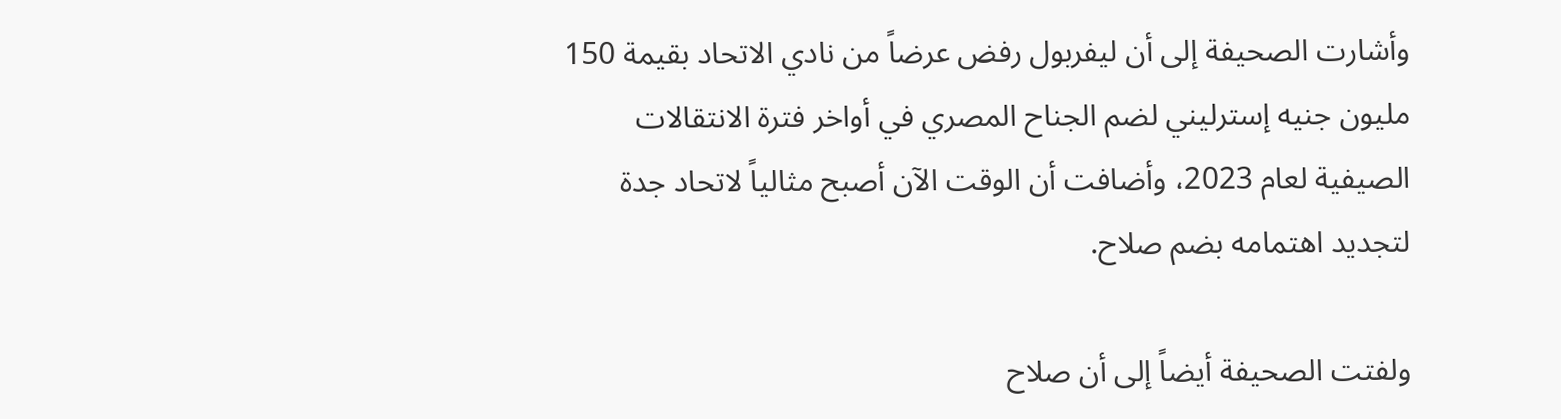وأشارت الصحيفة إلى أن ليفربول رفض عرضاً من نادي الاتحاد بقيمة 150 مليون جنيه إسترليني لضم الجناح المصري في أواخر فترة الانتقالات الصيفية لعام 2023، وأضافت أن الوقت الآن أصبح مثالياً لاتحاد جدة لتجديد اهتمامه بضم صلاح.

ولفتت الصحيفة أيضاً إلى أن صلاح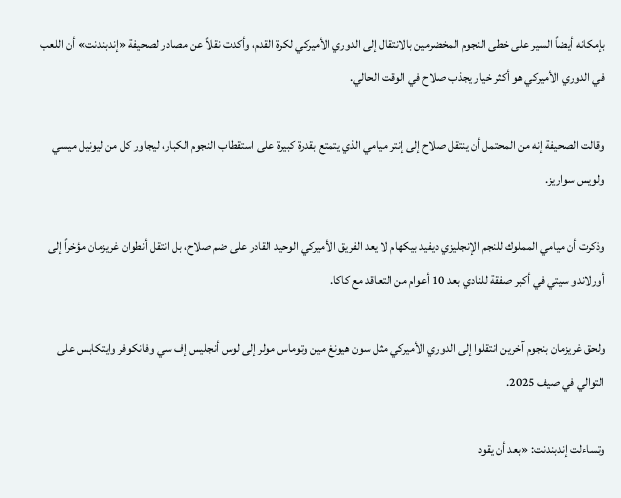بإمكانه أيضاً السير على خطى النجوم المخضرمين بالانتقال إلى الدوري الأميركي لكرة القدم، وأكدت نقلاً عن مصادر لصحيفة «إندبندنت» أن اللعب في الدوري الأميركي هو أكثر خيار يجذب صلاح في الوقت الحالي.

وقالت الصحيفة إنه من المحتمل أن ينتقل صلاح إلى إنتر ميامي الذي يتمتع بقدرة كبيرة على استقطاب النجوم الكبار، ليجاور كل من ليونيل ميسي ولويس سواريز.

وذكرت أن ميامي المملوك للنجم الإنجليزي ديفيد بيكهام لا يعد الفريق الأميركي الوحيد القادر على ضم صلاح، بل انتقل أنطوان غريزمان مؤخراً إلى أورلاندو سيتي في أكبر صفقة للنادي بعد 10 أعوام من التعاقد مع كاكا.

ولحق غريزمان بنجوم آخرين انتقلوا إلى الدوري الأميركي مثل سون هيونغ مين وتوماس مولر إلى لوس أنجليس إف سي وفانكوفر وايتكابس على التوالي في صيف 2025.

وتساءلت إندبندنت: «بعد أن يقود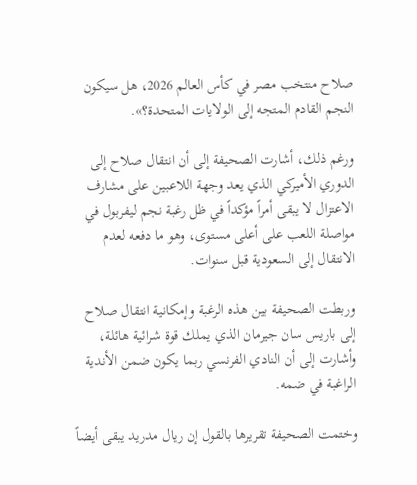صلاح منتخب مصر في كأس العالم 2026، هل سيكون النجم القادم المتجه إلى الولايات المتحدة؟».

ورغم ذلك، أشارت الصحيفة إلى أن انتقال صلاح إلى الدوري الأميركي الذي يعد وجهة اللاعبين على مشارف الاعتزال لا يبقى أمراً مؤكداً في ظل رغبة نجم ليفربول في مواصلة اللعب على أعلى مستوى، وهو ما دفعه لعدم الانتقال إلى السعودية قبل سنوات.

وربطت الصحيفة بين هذه الرغبة وإمكانية انتقال صلاح إلى باريس سان جيرمان الذي يملك قوة شرائية هائلة، وأشارت إلى أن النادي الفرنسي ربما يكون ضمن الأندية الراغبة في ضمه.

وختمت الصحيفة تقريرها بالقول إن ريال مدريد يبقى أيضاً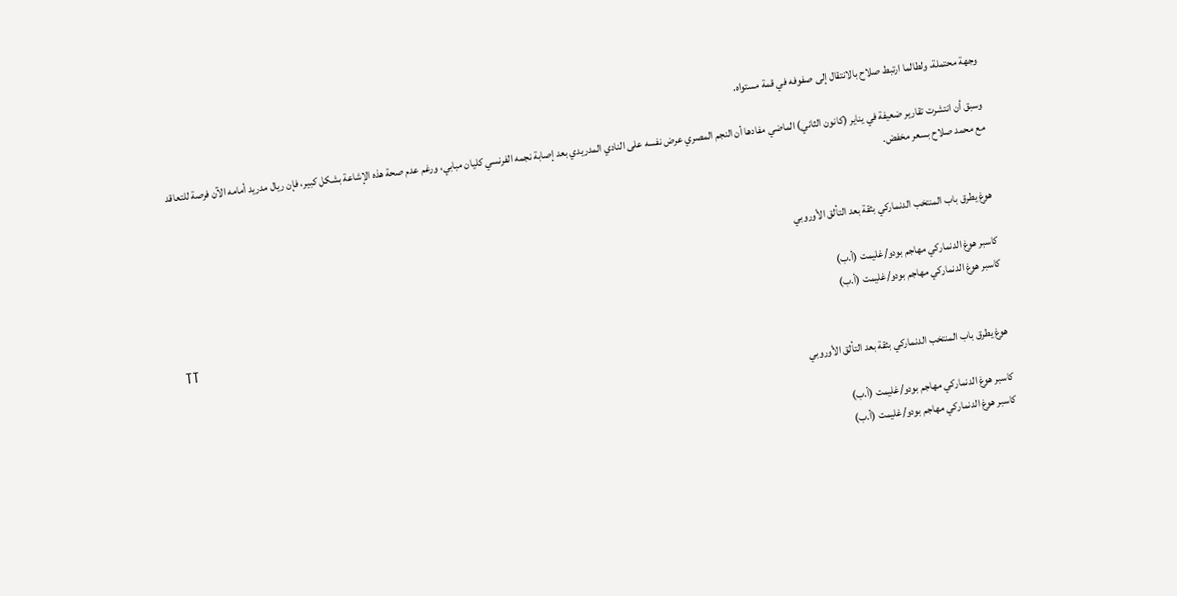وجهة محتملة، ولطالما ارتبط صلاح بالانتقال إلى صفوفه في قمة مستواه.

وسبق أن انتشرت تقارير ضعيفة في يناير (كانون الثاني) الماضي مفادها أن النجم المصري عرض نفسه على النادي المدريدي بعد إصابة نجمه الفرنسي كليان مبابي، ورغم عدم صحة هذه الإشاعة بشكل كبير، فإن ريال مدريد أمامه الآن فرصة للتعاقد مع محمد صلاح بسعر مخفض.


هوغ يطرق باب المنتخب الدنماركي بثقة بعد التألق الأوروبي

كاسبر هوغ الدنماركي مهاجم بودو/غليمت (أ.ب)
كاسبر هوغ الدنماركي مهاجم بودو/غليمت (أ.ب)
TT

هوغ يطرق باب المنتخب الدنماركي بثقة بعد التألق الأوروبي

كاسبر هوغ الدنماركي مهاجم بودو/غليمت (أ.ب)
كاسبر هوغ الدنماركي مهاجم بودو/غليمت (أ.ب)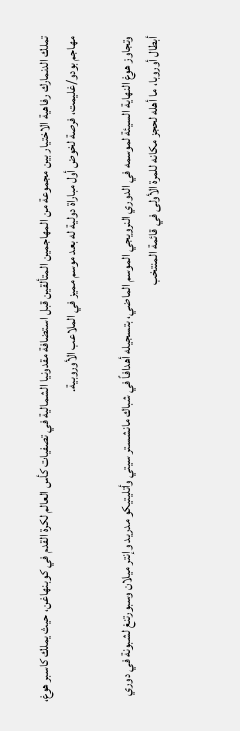تملك الدنمارك رفاهية الاختيار بين مجموعة من المهاجمين المتألقين قبل استضافة مقدونيا الشمالية في تصفيات كأس العالم لكرة القدم في كوبنهاغن، حيث يملك كاسبر هوغ، مهاجم بودو/غليمت، فرصة لخوض أول مباراة دولية له بعد موسم مميز في الملاعب الأوروبية.

وتجاوز هوغ النهاية السيئة لموسمه في الدوري النرويجي الموسم الماضي، بتسجيله أهدافاً في شباك مانشستر سيتي وأتليتيكو مدريد وإنتر ميلان وسبورتنغ لشبونة في دوري أبطال أوروبا، ما أهله لحجز مكانه للمرة الأولى في قائمة المنتخب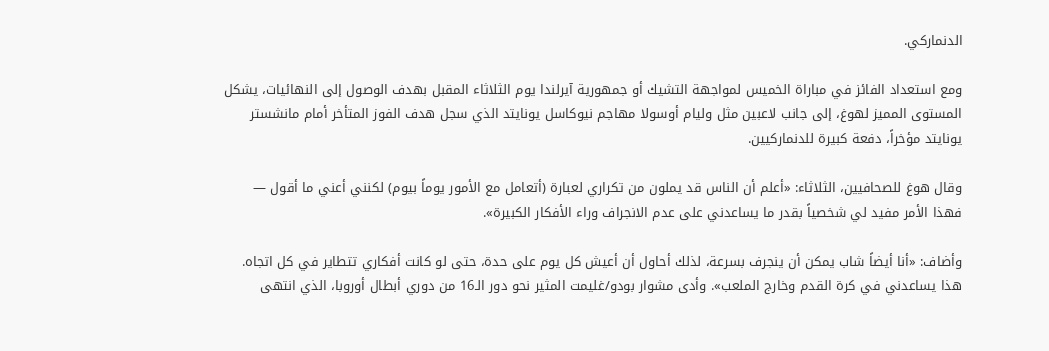الدنماركي.

ومع استعداد الفائز في مباراة الخميس لمواجهة التشيك أو جمهورية آيرلندا يوم الثلاثاء المقبل بهدف الوصول إلى النهائيات، يشكل المستوى المميز لهوغ، إلى جانب لاعبين مثل وليام أوسولا مهاجم نيوكاسل يونايتد الذي سجل هدف الفوز المتأخر أمام مانشستر يونايتد مؤخراً، دفعة كبيرة للدنماركيين.

وقال هوغ للصحافيين، الثلاثاء: «أعلم أن الناس قد يملون من تكراري لعبارة (أتعامل مع الأمور يوماً بيوم) لكنني أعني ما أقول — فهذا الأمر مفيد لي شخصياً بقدر ما يساعدني على عدم الانجراف وراء الأفكار الكبيرة».

وأضاف: «أنا أيضاً شاب يمكن أن ينجرف بسرعة، لذلك أحاول أن أعيش كل يوم على حدة، حتى لو كانت أفكاري تتطاير في كل اتجاه. هذا يساعدني في كرة القدم وخارج الملعب». وأدى مشوار بودو/غليمت المثير نحو دور الـ16 من دوري أبطال أوروبا، الذي انتهى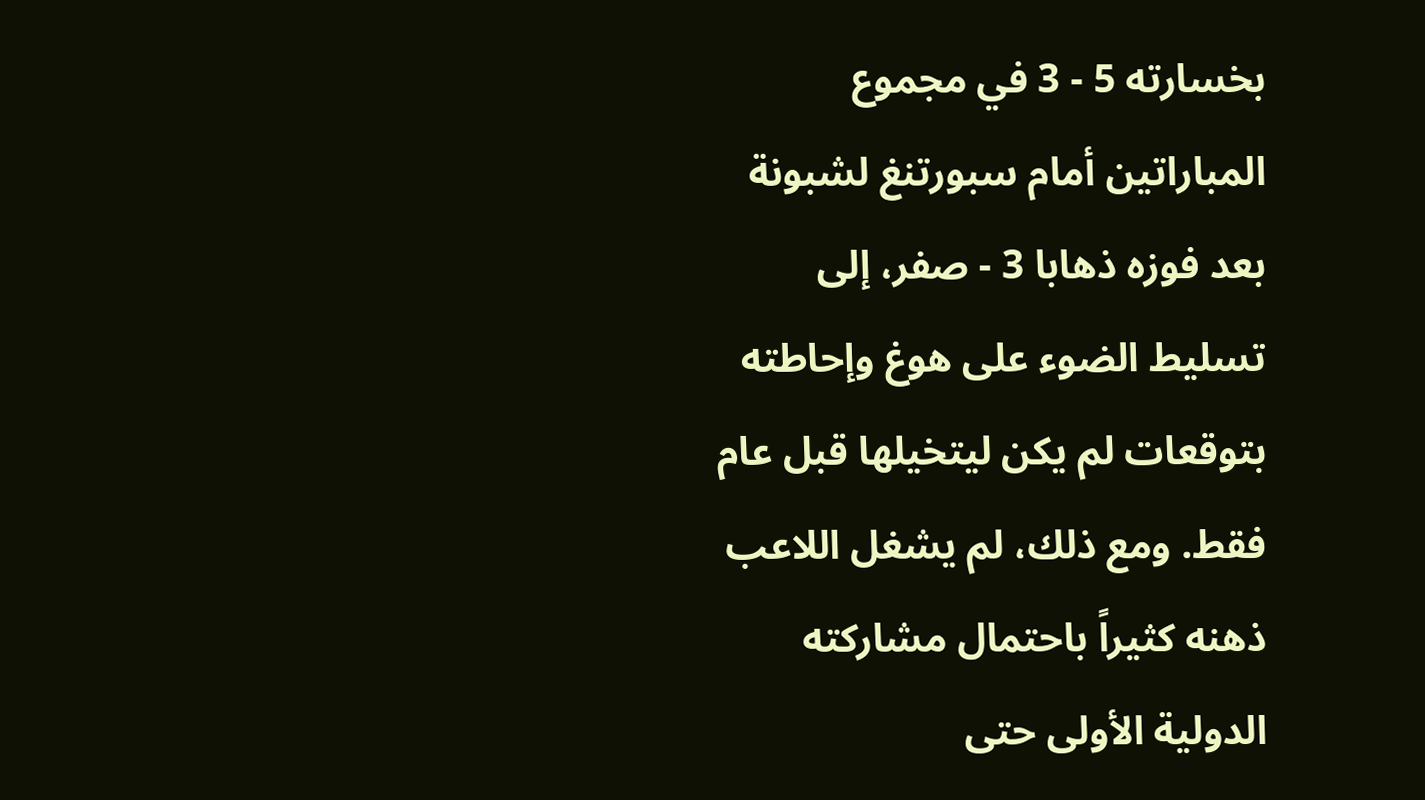بخسارته 5 - 3 في مجموع المباراتين أمام سبورتنغ لشبونة بعد فوزه ذهابا 3 - صفر، إلى تسليط الضوء على هوغ وإحاطته بتوقعات لم يكن ليتخيلها قبل عام فقط. ومع ذلك، لم يشغل اللاعب ذهنه كثيراً باحتمال مشاركته الدولية الأولى حتى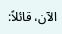الآن، قائلاً: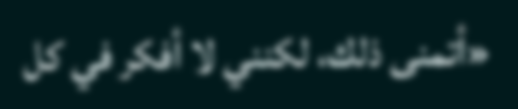«أتمنى ذلك، لكنني لا أفكر في كل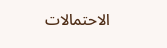الاحتمالات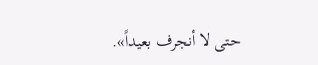حتى لا أنجرف بعيداً».